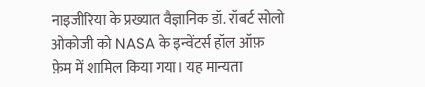नाइजीरिया के प्रख्यात वैज्ञानिक डॉ. रॉबर्ट सोलो ओकोजी को NASA के इन्वेंटर्स हॉल ऑफ़ फ़ेम में शामिल किया गया। यह मान्यता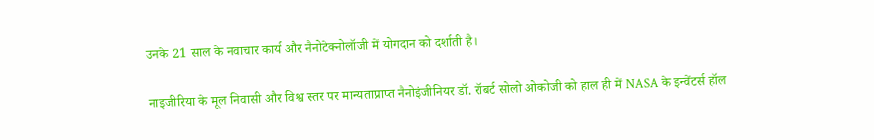उनके 21 साल के नवाचार कार्य और नैनोटेक्नोलॉजी में योगदान को दर्शाती है।

नाइजीरिया के मूल निवासी और विश्व स्तर पर मान्यताप्राप्त नैनोइंजीनियर डॉ. रॉबर्ट सोलो ओकोजी को हाल ही में NASA के इन्वेंटर्स हॉल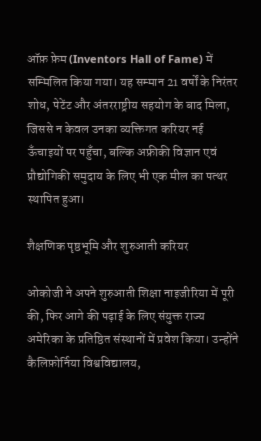ऑफ़ फ़ेम (Inventors Hall of Fame) में सम्मिलित किया गया। यह सम्मान 21 वर्षों के निरंतर शोध, पेटेंट और अंतरराष्ट्रीय सहयोग के बाद मिला, जिससे न केवल उनका व्यक्तिगत करियर नई ऊँचाइयों पर पहुँचा, बल्कि अफ्रीकी विज्ञान एवं प्रौद्योगिकी समुदाय के लिए भी एक मील का पत्थर स्थापित हुआ।

शैक्षणिक पृष्ठभूमि और शुरुआती करियर

ओकोजी ने अपने शुरुआती शिक्षा नाइजीरिया में पूरी की, फिर आगे की पढ़ाई के लिए संयुक्त राज्य अमेरिका के प्रतिष्ठित संस्थानों में प्रवेश किया। उन्होंने कैलिफ़ोर्निया विश्वविद्यालय,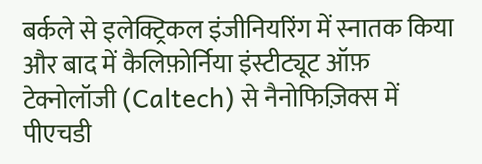बर्कले से इलेक्ट्रिकल इंजीनियरिंग में स्नातक किया और बाद में कैलिफ़ोर्निया इंस्टीट्यूट ऑफ़ टेक्नोलॉजी (Caltech) से नैनोफिज़िक्स में पीएचडी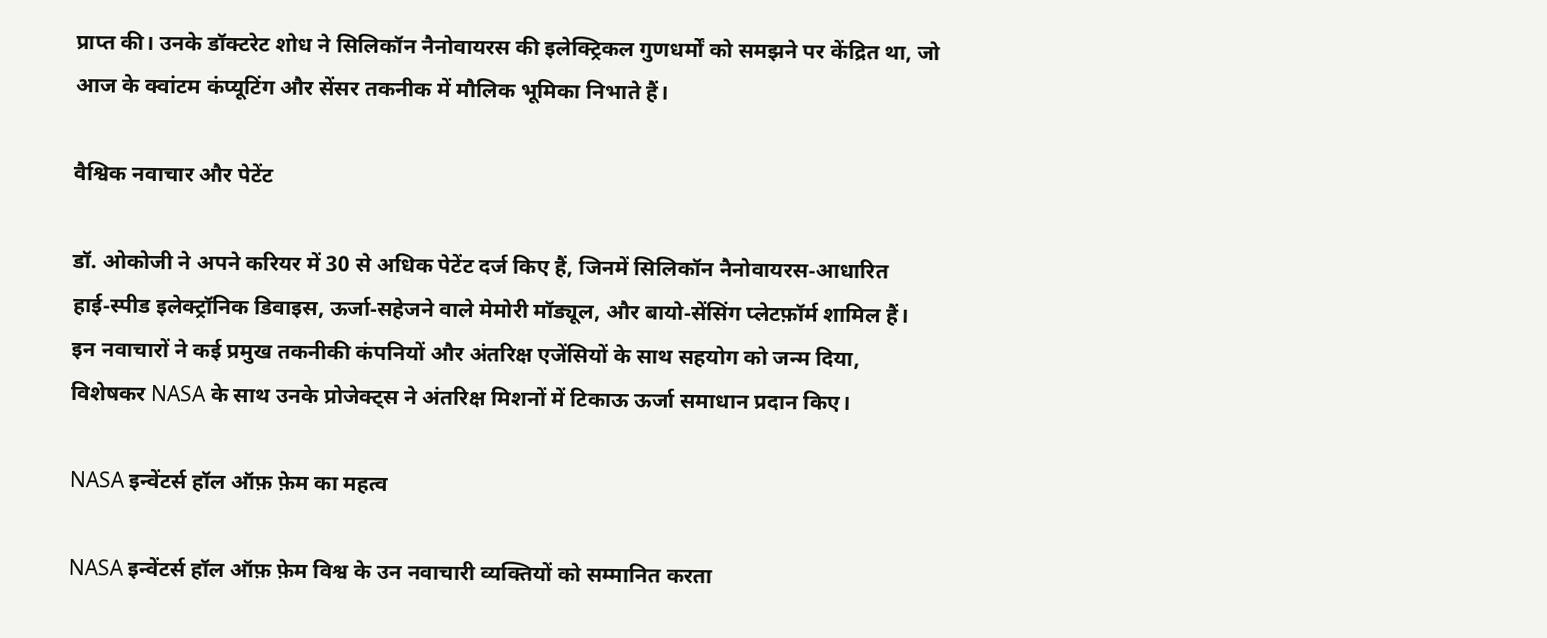प्राप्त की। उनके डॉक्टरेट शोध ने सिलिकॉन नैनोवायरस की इलेक्ट्रिकल गुणधर्मों को समझने पर केंद्रित था, जो आज के क्वांटम कंप्यूटिंग और सेंसर तकनीक में मौलिक भूमिका निभाते हैं।

वैश्विक नवाचार और पेटेंट

डॉ. ओकोजी ने अपने करियर में 30 से अधिक पेटेंट दर्ज किए हैं, जिनमें सिलिकॉन नैनोवायरस‑आधारित हाई‑स्पीड इलेक्ट्रॉनिक डिवाइस, ऊर्जा‑सहेजने वाले मेमोरी मॉड्यूल, और बायो‑सेंसिंग प्लेटफ़ॉर्म शामिल हैं। इन नवाचारों ने कई प्रमुख तकनीकी कंपनियों और अंतरिक्ष एजेंसियों के साथ सहयोग को जन्म दिया, विशेषकर NASA के साथ उनके प्रोजेक्ट्स ने अंतरिक्ष मिशनों में टिकाऊ ऊर्जा समाधान प्रदान किए।

NASA इन्वेंटर्स हॉल ऑफ़ फ़ेम का महत्व

NASA इन्वेंटर्स हॉल ऑफ़ फ़ेम विश्व के उन नवाचारी व्यक्तियों को सम्मानित करता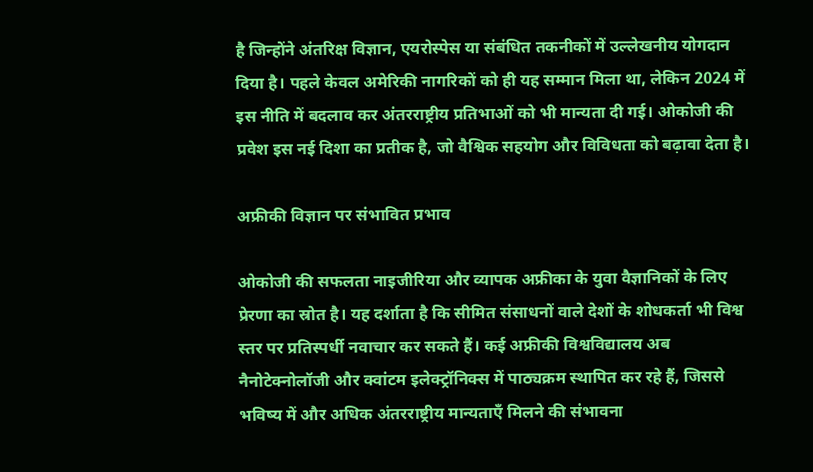है जिन्होंने अंतरिक्ष विज्ञान, एयरोस्पेस या संबंधित तकनीकों में उल्लेखनीय योगदान दिया है। पहले केवल अमेरिकी नागरिकों को ही यह सम्मान मिला था, लेकिन 2024 में इस नीति में बदलाव कर अंतरराष्ट्रीय प्रतिभाओं को भी मान्यता दी गई। ओकोजी की प्रवेश इस नई दिशा का प्रतीक है, जो वैश्विक सहयोग और विविधता को बढ़ावा देता है।

अफ्रीकी विज्ञान पर संभावित प्रभाव

ओकोजी की सफलता नाइजीरिया और व्यापक अफ्रीका के युवा वैज्ञानिकों के लिए प्रेरणा का स्रोत है। यह दर्शाता है कि सीमित संसाधनों वाले देशों के शोधकर्ता भी विश्व स्तर पर प्रतिस्पर्धी नवाचार कर सकते हैं। कई अफ्रीकी विश्वविद्यालय अब नैनोटेक्नोलॉजी और क्वांटम इलेक्ट्रॉनिक्स में पाठ्यक्रम स्थापित कर रहे हैं, जिससे भविष्य में और अधिक अंतरराष्ट्रीय मान्यताएँ मिलने की संभावना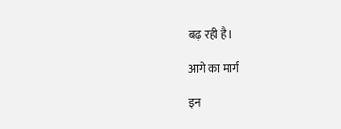बढ़ रही है।

आगे का मार्ग

इन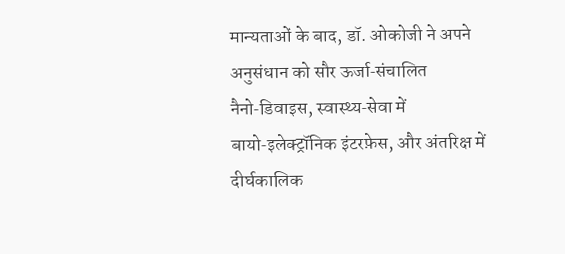मान्यताओं के बाद, डॉ. ओकोजी ने अपने अनुसंधान को सौर ऊर्जा‑संचालित नैनो‑डिवाइस, स्वास्थ्य‑सेवा में बायो‑इलेक्ट्रॉनिक इंटरफ़ेस, और अंतरिक्ष में दीर्घकालिक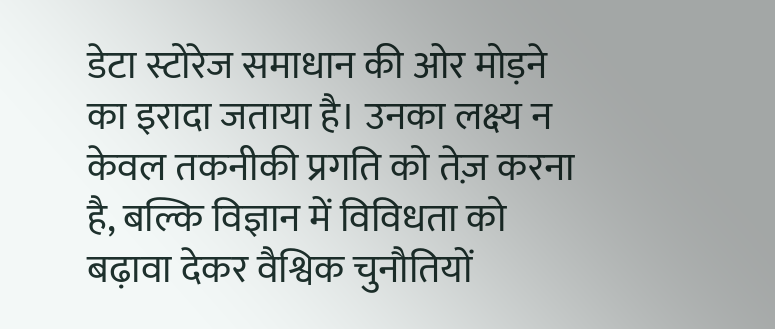डेटा स्टोरेज समाधान की ओर मोड़ने का इरादा जताया है। उनका लक्ष्य न केवल तकनीकी प्रगति को तेज़ करना है, बल्कि विज्ञान में विविधता को बढ़ावा देकर वैश्विक चुनौतियों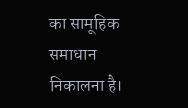का सामूहिक समाधान निकालना है।